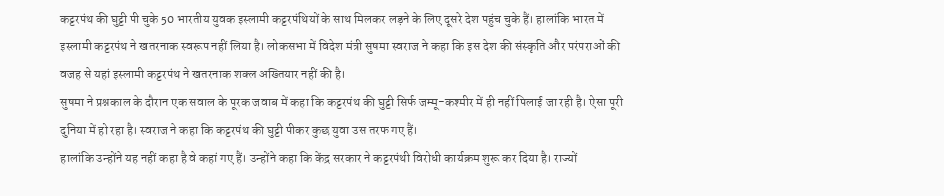कट्टरपंथ की घुट्टी पी चुके 50 भारतीय युवक इस्लामी कट्टरपंथियों के साथ मिलकर लड़ने के लिए दूसरे देश पहुंच चुके हैं। हालांकि भारत में इस्लामी कट्टरपंथ ने खतरनाक स्वरूप नहीं लिया है। लोकसभा में विदेश मंत्री सुषमा स्वराज ने कहा कि इस देश की संस्कृति और परंपराओं की वजह से यहां इस्लामी कट्टरपंथ ने खतरनाक शक्ल अख्तियार नहीं की है।
सुषमा ने प्रश्नकाल के दौरान एक सवाल के पूरक जवाब में कहा कि कट्टरपंथ की घुट्टी सिर्फ जम्मू-कश्मीर में ही नहीं पिलाई जा रही है। ऐसा पूरी दुनिया में हो रहा है। स्वराज ने कहा कि कट्टरपंथ की घुट्टी पीकर कुछ युवा उस तरफ गए हैं।
हालांकि उन्होंने यह नहीं कहा है वे कहां गए हैं। उन्होंने कहा कि केंद्र सरकार ने कट्टरपंथी विरोधी कार्यक्रम शुरू कर दिया है। राज्यों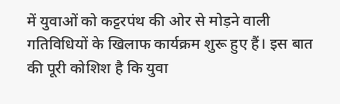में युवाओं को कट्टरपंथ की ओर से मोड़ने वाली गतिविधियों के खिलाफ कार्यक्रम शुरू हुए हैं। इस बात की पूरी कोशिश है कि युवा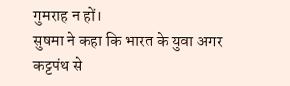गुमराह न हों।
सुषमा ने कहा कि भारत के युवा अगर कट्टपंथ से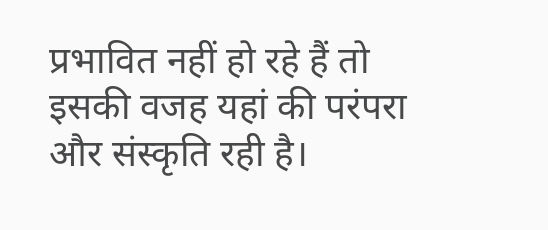प्रभावित नहीं हो रहे हैं तो इसकी वजह यहां की परंपरा और संस्कृति रही है।